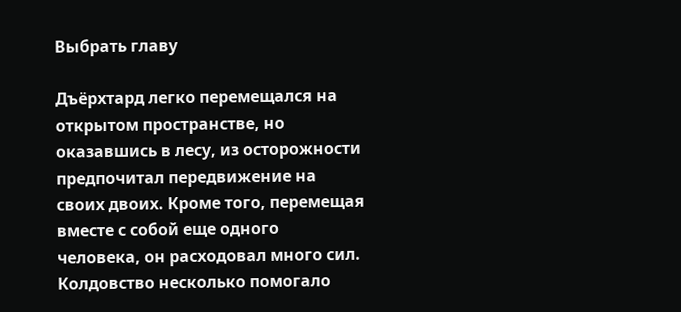Выбрать главу

Дъёрхтард легко перемещался на открытом пространстве, но оказавшись в лесу, из осторожности предпочитал передвижение на своих двоих. Кроме того, перемещая вместе с собой еще одного человека, он расходовал много сил. Колдовство несколько помогало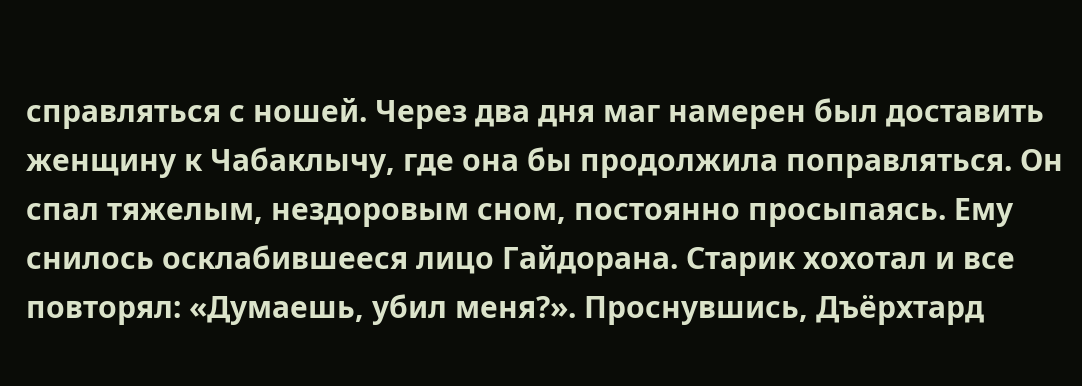справляться с ношей. Через два дня маг намерен был доставить женщину к Чабаклычу, где она бы продолжила поправляться. Он спал тяжелым, нездоровым сном, постоянно просыпаясь. Ему снилось осклабившееся лицо Гайдорана. Старик хохотал и все повторял: «Думаешь, убил меня?». Проснувшись, Дъёрхтард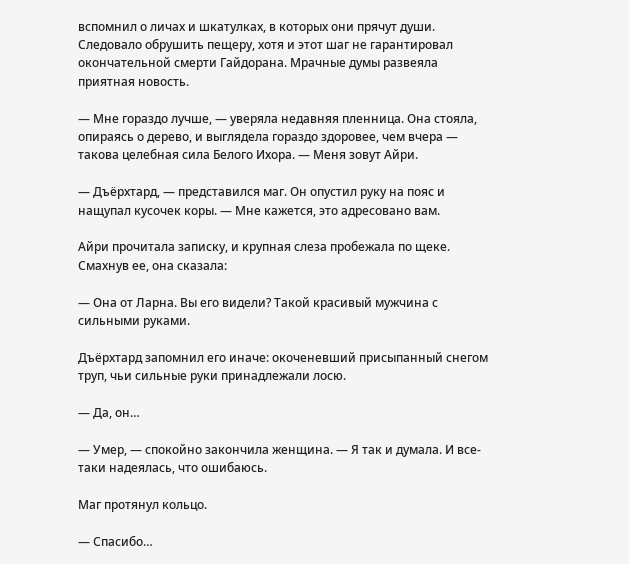вспомнил о личах и шкатулках, в которых они прячут души. Следовало обрушить пещеру, хотя и этот шаг не гарантировал окончательной смерти Гайдорана. Мрачные думы развеяла приятная новость.

— Мне гораздо лучше, — уверяла недавняя пленница. Она стояла, опираясь о дерево, и выглядела гораздо здоровее, чем вчера — такова целебная сила Белого Ихора. — Меня зовут Айри.

— Дъёрхтард, — представился маг. Он опустил руку на пояс и нащупал кусочек коры. — Мне кажется, это адресовано вам.

Айри прочитала записку, и крупная слеза пробежала по щеке. Смахнув ее, она сказала:

— Она от Ларна. Вы его видели? Такой красивый мужчина с сильными руками.

Дъёрхтард запомнил его иначе: окоченевший присыпанный снегом труп, чьи сильные руки принадлежали лосю.

— Да, он…

— Умер, — спокойно закончила женщина. — Я так и думала. И все-таки надеялась, что ошибаюсь.

Маг протянул кольцо.

— Спасибо…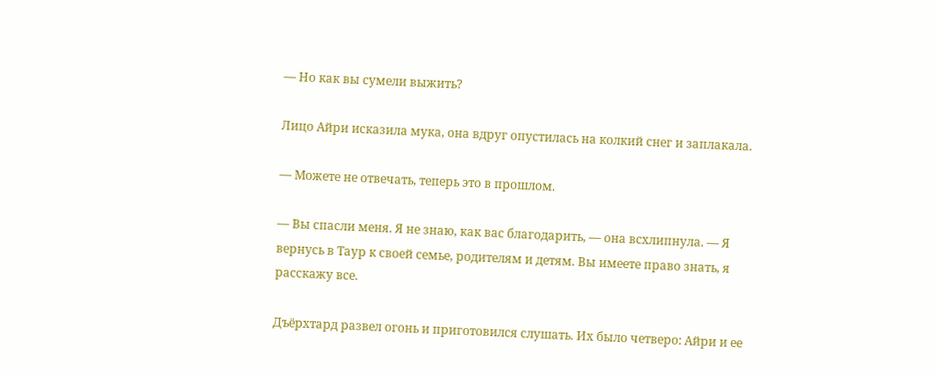— Но как вы сумели выжить?

Лицо Айри исказила мука, она вдруг опустилась на колкий снег и заплакала.

— Можете не отвечать, теперь это в прошлом.

— Вы спасли меня. Я не знаю, как вас благодарить, — она всхлипнула. — Я вернусь в Таур к своей семье, родителям и детям. Вы имеете право знать, я расскажу все.

Дъёрхтард развел огонь и приготовился слушать. Их было четверо: Айри и ее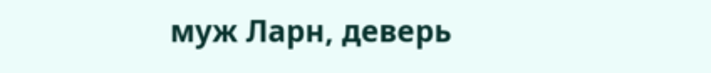муж Ларн, деверь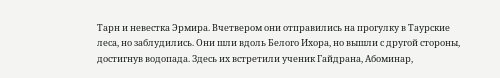Тарн и невестка Эрмира. Вчетвером они отправились на прогулку в Таурские леса, но заблудились. Они шли вдоль Белого Ихора, но вышли с другой стороны, достигнув водопада. Здесь их встретили ученик Гайдрана, Абоминар,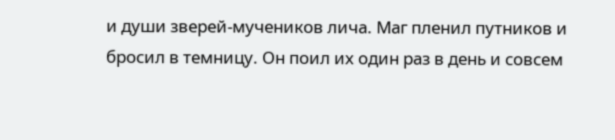и души зверей-мучеников лича. Маг пленил путников и бросил в темницу. Он поил их один раз в день и совсем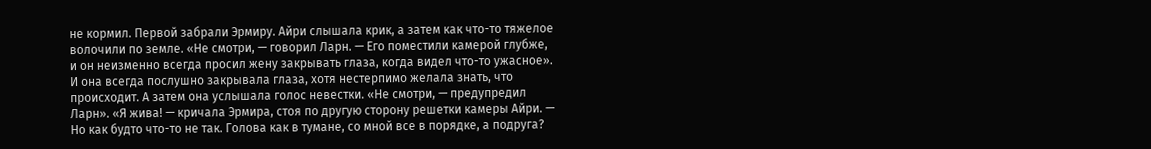не кормил. Первой забрали Эрмиру. Айри слышала крик, а затем как что-то тяжелое волочили по земле. «Не смотри, — говорил Ларн. — Его поместили камерой глубже, и он неизменно всегда просил жену закрывать глаза, когда видел что-то ужасное». И она всегда послушно закрывала глаза, хотя нестерпимо желала знать, что происходит. А затем она услышала голос невестки. «Не смотри, — предупредил Ларн». «Я жива! — кричала Эрмира, стоя по другую сторону решетки камеры Айри. — Но как будто что-то не так. Голова как в тумане, со мной все в порядке, а подруга?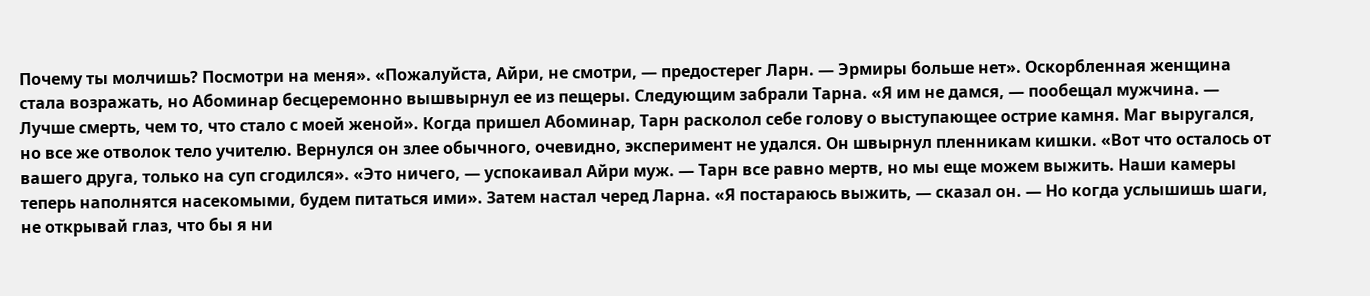Почему ты молчишь? Посмотри на меня». «Пожалуйста, Айри, не смотри, — предостерег Ларн. — Эрмиры больше нет». Оскорбленная женщина стала возражать, но Абоминар бесцеремонно вышвырнул ее из пещеры. Следующим забрали Тарна. «Я им не дамся, — пообещал мужчина. — Лучше смерть, чем то, что стало с моей женой». Когда пришел Абоминар, Тарн расколол себе голову о выступающее острие камня. Маг выругался, но все же отволок тело учителю. Вернулся он злее обычного, очевидно, эксперимент не удался. Он швырнул пленникам кишки. «Вот что осталось от вашего друга, только на суп сгодился». «Это ничего, — успокаивал Айри муж. — Тарн все равно мертв, но мы еще можем выжить. Наши камеры теперь наполнятся насекомыми, будем питаться ими». Затем настал черед Ларна. «Я постараюсь выжить, — сказал он. — Но когда услышишь шаги, не открывай глаз, что бы я ни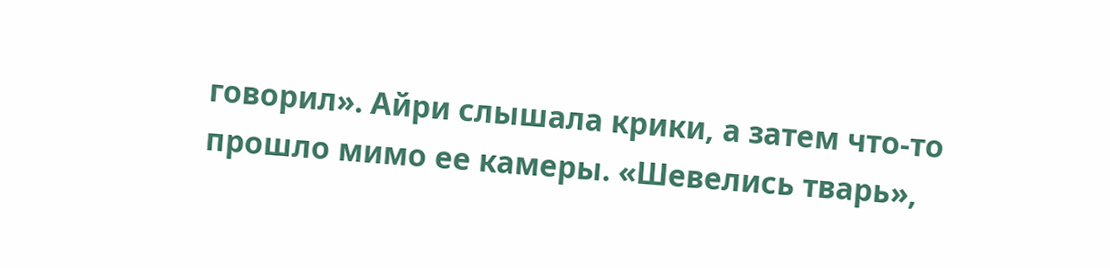говорил». Айри слышала крики, а затем что-то прошло мимо ее камеры. «Шевелись тварь»,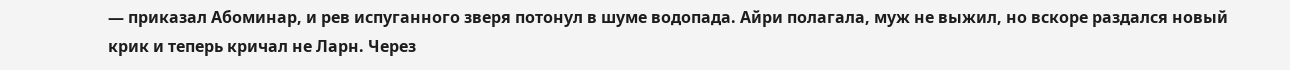— приказал Абоминар, и рев испуганного зверя потонул в шуме водопада. Айри полагала, муж не выжил, но вскоре раздался новый крик и теперь кричал не Ларн. Через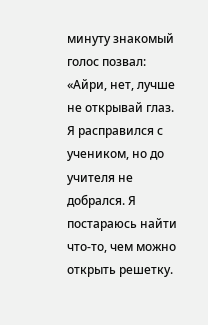минуту знакомый голос позвал: «Айри, нет, лучше не открывай глаз. Я расправился с учеником, но до учителя не добрался. Я постараюсь найти что-то, чем можно открыть решетку.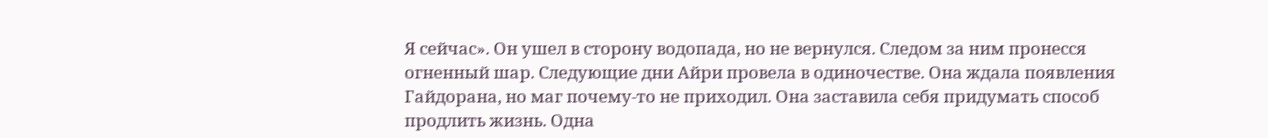Я сейчас». Он ушел в сторону водопада, но не вернулся. Следом за ним пронесся огненный шар. Следующие дни Айри провела в одиночестве. Она ждала появления Гайдорана, но маг почему-то не приходил. Она заставила себя придумать способ продлить жизнь. Одна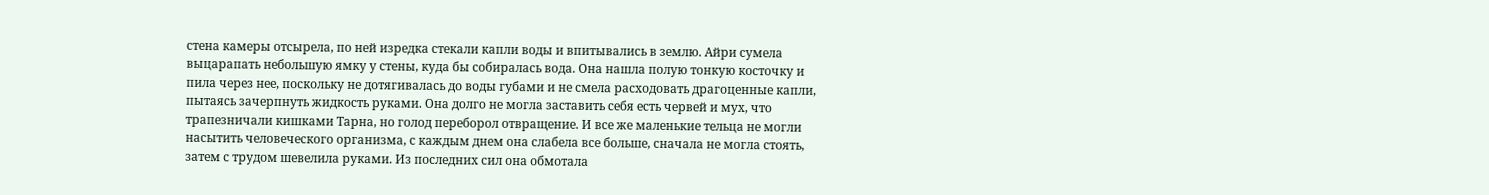стена камеры отсырела, по ней изредка стекали капли воды и впитывались в землю. Айри сумела выцарапать небольшую ямку у стены, куда бы собиралась вода. Она нашла полую тонкую косточку и пила через нее, поскольку не дотягивалась до воды губами и не смела расходовать драгоценные капли, пытаясь зачерпнуть жидкость руками. Она долго не могла заставить себя есть червей и мух, что трапезничали кишками Тарна, но голод переборол отвращение. И все же маленькие тельца не могли насытить человеческого организма, с каждым днем она слабела все больше, сначала не могла стоять, затем с трудом шевелила руками. Из последних сил она обмотала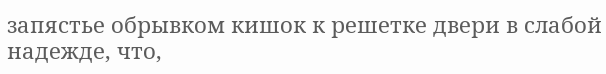запястье обрывком кишок к решетке двери в слабой надежде, что,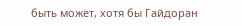быть может, хотя бы Гайдоран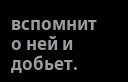вспомнит о ней и добьет.